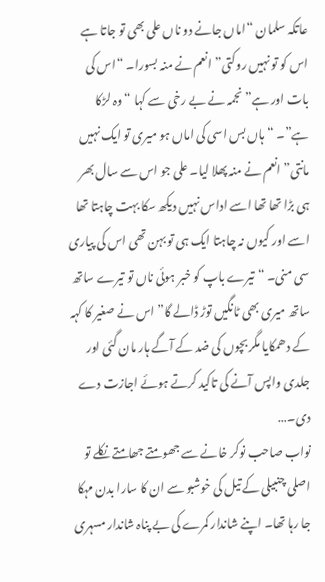عاتکہ سلمان “اماں جانے دو ناں علی بھی تو جاتا ہے اس کو تو نہیں روکتی” انعم نے منہ بسورا۔ “اس کی بات اور ہے” نجمہ نے بے رخی سے کہا “وہ لڑکا ہے”۔ “ہاں بس اسی کی اماں ہو میری تو ایک نہیں مانتی” انعم نے منہ پھلا لیا۔ علی جو اس سے سال بھر ہی بڑا تھا تھا اسے اداس نہیں دیکھ سکا بہت چاہتا تھا اسے اور کیوں نہ چاہتا ایک ہی تو بہن تھی اس کی پیاری سی منی۔ “تیرے باپ کو خبر ہوئی ناں تو تیرے ساتھ ساتھ میری بھی ٹانگیں توڑ ڈالے گا” اس نے صغیر کا کہہ کے دھمکایا مگر بچوں کی ضد کے آگے ہار مان گئی اور جلدی واپس آنے کی تاکید کرتے ہوئے اجازت دے دی۔…
نواب صاحب نوکر خانے سے جھومتے جھامتے نکلے تو اصلی چنبیلی کے تیل کی خوشبو سے ان کا سارا بدن مہکا جا رہا تھا۔ اپنے شاندار کمرے کی بے پناہ شاندار مسہری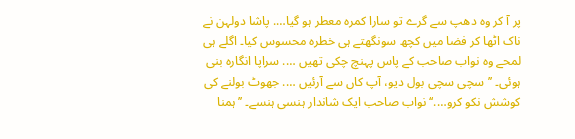پر آ کر وہ دھپ سے گرے تو سارا کمرہ معطر ہو گیا…. پاشا دولہن نے ناک اٹھا کر فضا میں کچھ سونگھتے ہی خطرہ محسوس کیا۔ اگلے ہی لمحے وہ نواب صاحب کے پاس پہنچ چکی تھیں …. سراپا انگارہ بنی ہوئی۔ ’’سچی سچی بول دیو، آپ کاں سے آرئیں …. جھوٹ بولنے کی کوشش نکو کرو….‘‘ نواب صاحب ایک شاندار ہنسی ہنسے۔ ’’ہمنا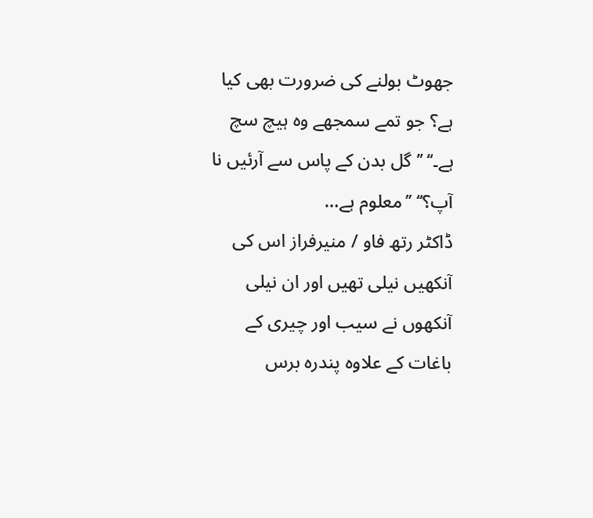جھوٹ بولنے کی ضرورت بھی کیا ہے؟ جو تمے سمجھے وہ ہیچ سچ ہے۔‘‘ ’’گل بدن کے پاس سے آرئیں نا آپ؟‘‘ ’’معلوم ہے…
ڈاکٹر رتھ فاو / منیرفراز اس کی آنکھیں نیلی تھیں اور ان نیلی آنکھوں نے سیب اور چیری کے باغات کے علاوہ پندرہ برس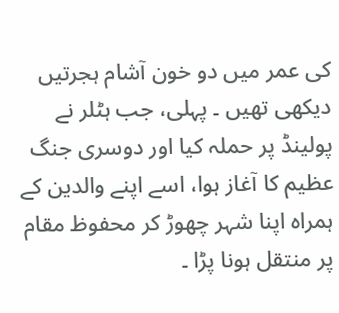کی عمر میں دو خون آشام ہجرتیں دیکھی تھیں ۔ پہلی، جب ہٹلر نے پولینڈ پر حملہ کیا اور دوسری جنگ عظیم کا آغاز ہوا، اسے اپنے والدین کے ہمراہ اپنا شہر چھوڑ کر محفوظ مقام پر منتقل ہونا پڑا ۔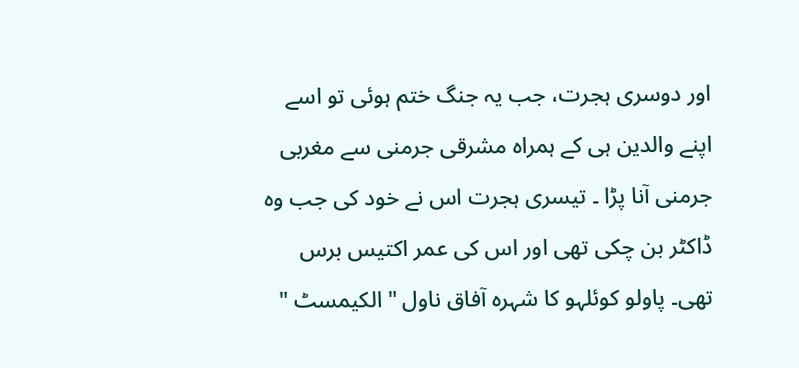اور دوسری ہجرت، جب یہ جنگ ختم ہوئی تو اسے اپنے والدین ہی کے ہمراہ مشرقی جرمنی سے مغربی جرمنی آنا پڑا ۔ تیسری ہجرت اس نے خود کی جب وہ ڈاکٹر بن چکی تھی اور اس کی عمر اکتیس برس تھی۔ پاولو کوئلہو کا شہرہ آفاق ناول " الکیمسٹ "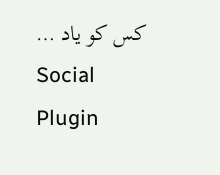کس کو یاد …
Social Plugin